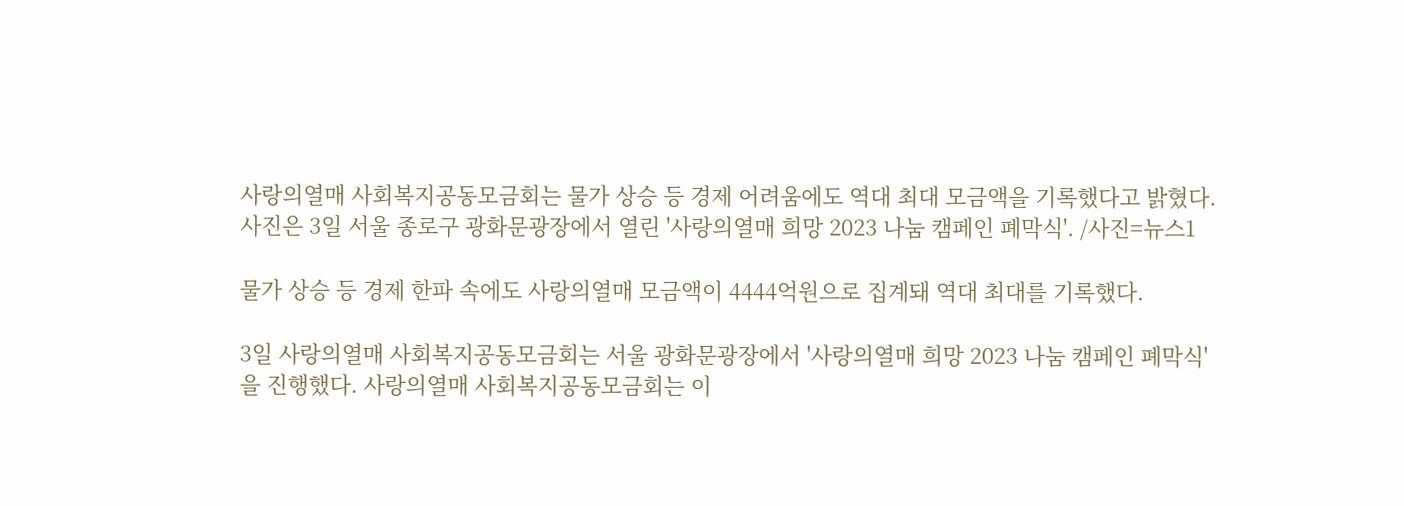사랑의열매 사회복지공동모금회는 물가 상승 등 경제 어려움에도 역대 최대 모금액을 기록했다고 밝혔다. 사진은 3일 서울 종로구 광화문광장에서 열린 '사랑의열매 희망 2023 나눔 캠페인 폐막식'. /사진=뉴스1

물가 상승 등 경제 한파 속에도 사랑의열매 모금액이 4444억원으로 집계돼 역대 최대를 기록했다.

3일 사랑의열매 사회복지공동모금회는 서울 광화문광장에서 '사랑의열매 희망 2023 나눔 캠페인 폐막식'을 진행했다. 사랑의열매 사회복지공동모금회는 이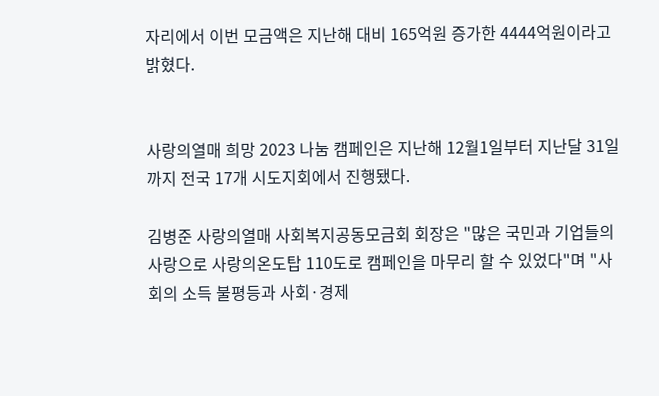자리에서 이번 모금액은 지난해 대비 165억원 증가한 4444억원이라고 밝혔다.


사랑의열매 희망 2023 나눔 캠페인은 지난해 12월1일부터 지난달 31일까지 전국 17개 시도지회에서 진행됐다.

김병준 사랑의열매 사회복지공동모금회 회장은 "많은 국민과 기업들의 사랑으로 사랑의온도탑 110도로 캠페인을 마무리 할 수 있었다"며 "사회의 소득 불평등과 사회·경제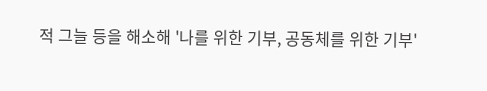적 그늘 등을 해소해 '나를 위한 기부, 공동체를 위한 기부'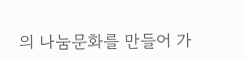의 나눔문화를 만들어 가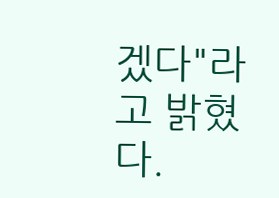겠다"라고 밝혔다.